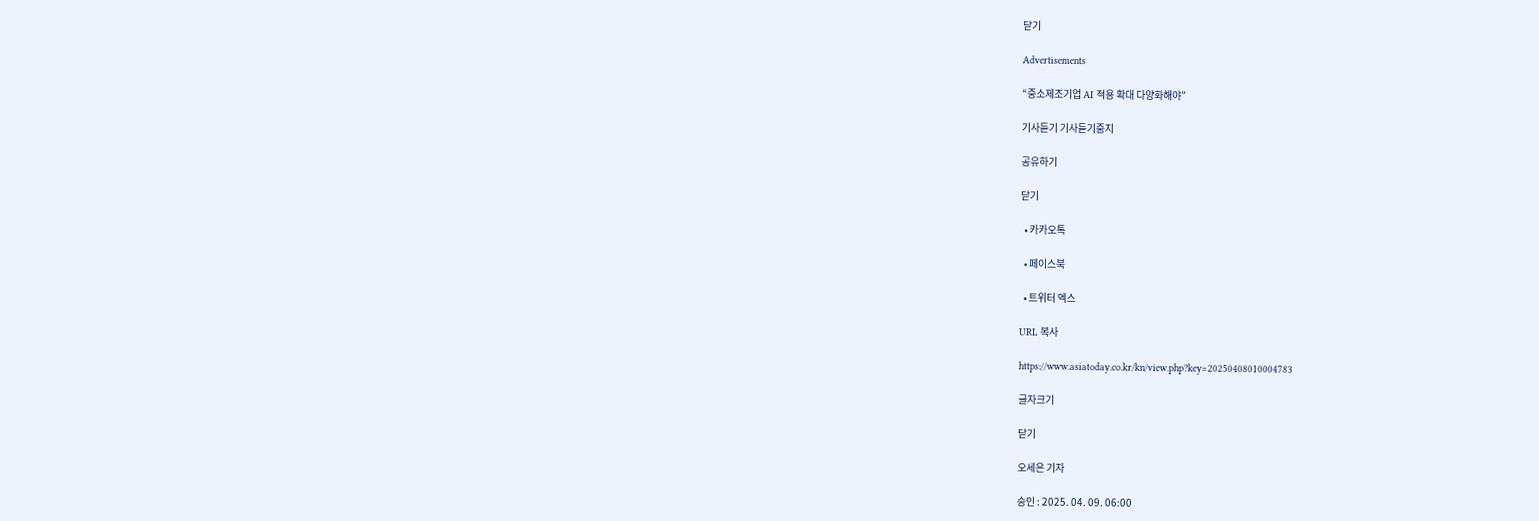닫기

Advertisements

“중소제조기업 AI 적용 확대 다양화해야”

기사듣기 기사듣기중지

공유하기

닫기

  • 카카오톡

  • 페이스북

  • 트위터 엑스

URL 복사

https://www.asiatoday.co.kr/kn/view.php?key=20250408010004783

글자크기

닫기

오세은 기자

승인 : 2025. 04. 09. 06:00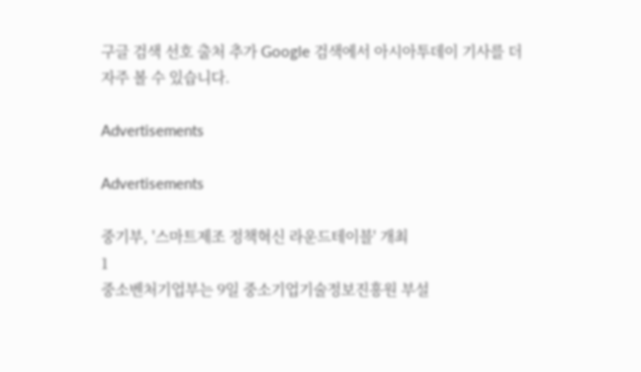구글 검색 선호 출처 추가 Google 검색에서 아시아투데이 기사를 더 자주 볼 수 있습니다.

Advertisements

Advertisements

중기부, '스마트제조 정책혁신 라운드테이블' 개최
1
중소벤처기업부는 9일 중소기업기술정보진흥원 부설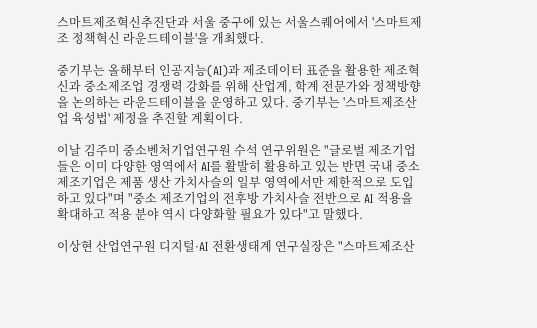스마트제조혁신추진단과 서울 중구에 있는 서울스퀘어에서 '스마트제조 정책혁신 라운드테이블'을 개최했다.

중기부는 올해부터 인공지능(AI)과 제조데이터 표준을 활용한 제조혁신과 중소제조업 경쟁력 강화를 위해 산업계, 학계 전문가와 정책방향을 논의하는 라운드테이블을 운영하고 있다. 중기부는 '스마트제조산업 육성법' 제정을 추진할 계획이다.

이날 김주미 중소벤처기업연구원 수석 연구위원은 "글로벌 제조기업들은 이미 다양한 영역에서 AI를 활발히 활용하고 있는 반면 국내 중소 제조기업은 제품 생산 가치사슬의 일부 영역에서만 제한적으로 도입하고 있다"며 "중소 제조기업의 전후방 가치사슬 전반으로 AI 적용을 확대하고 적용 분야 역시 다양화할 필요가 있다"고 말했다.

이상현 산업연구원 디지털·AI 전환생태계 연구실장은 "스마트제조산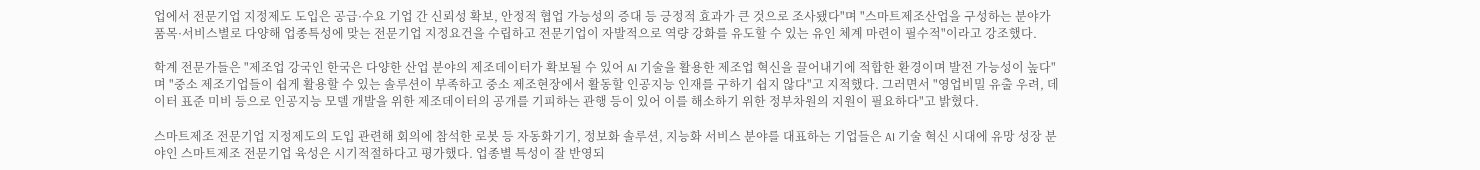업에서 전문기업 지정제도 도입은 공급·수요 기업 간 신뢰성 확보, 안정적 협업 가능성의 증대 등 긍정적 효과가 큰 것으로 조사됐다"며 "스마트제조산업을 구성하는 분야가 품목·서비스별로 다양해 업종특성에 맞는 전문기업 지정요건을 수립하고 전문기업이 자발적으로 역량 강화를 유도할 수 있는 유인 체계 마련이 필수적"이라고 강조했다.

학계 전문가들은 "제조업 강국인 한국은 다양한 산업 분야의 제조데이터가 확보될 수 있어 AI 기술을 활용한 제조업 혁신을 끌어내기에 적합한 환경이며 발전 가능성이 높다"며 "중소 제조기업들이 쉽게 활용할 수 있는 솔루션이 부족하고 중소 제조현장에서 활동할 인공지능 인재를 구하기 쉽지 않다"고 지적했다. 그러면서 "영업비밀 유출 우려, 데이터 표준 미비 등으로 인공지능 모델 개발을 위한 제조데이터의 공개를 기피하는 관행 등이 있어 이를 해소하기 위한 정부차원의 지원이 필요하다"고 밝혔다.

스마트제조 전문기업 지정제도의 도입 관련해 회의에 참석한 로봇 등 자동화기기, 정보화 솔루션, 지능화 서비스 분야를 대표하는 기업들은 AI 기술 혁신 시대에 유망 성장 분야인 스마트제조 전문기업 육성은 시기적절하다고 평가했다. 업종별 특성이 잘 반영되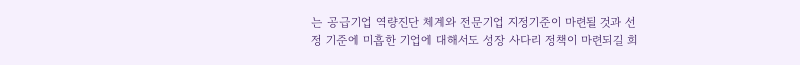는 공급기업 역량진단 체계와 전문기업 지정기준이 마련될 것과 선정 기준에 미흡한 기업에 대해서도 성장 사다리 정책이 마련되길 희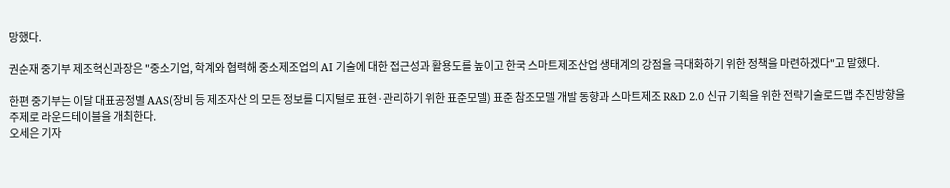망했다.

권순재 중기부 제조혁신과장은 "중소기업, 학계와 협력해 중소제조업의 AI 기술에 대한 접근성과 활용도를 높이고 한국 스마트제조산업 생태계의 강점을 극대화하기 위한 정책을 마련하겠다"고 말했다.

한편 중기부는 이달 대표공정별 AAS(장비 등 제조자산 의 모든 정보를 디지털로 표현·관리하기 위한 표준모델) 표준 참조모델 개발 동향과 스마트제조 R&D 2.0 신규 기획을 위한 전략기술로드맵 추진방향을 주제로 라운드테이블을 개최한다.
오세은 기자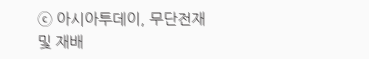ⓒ 아시아투데이, 무단전재 및 재배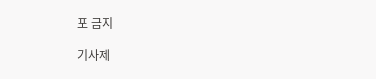포 금지

기사제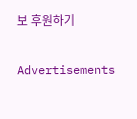보 후원하기

Advertisements